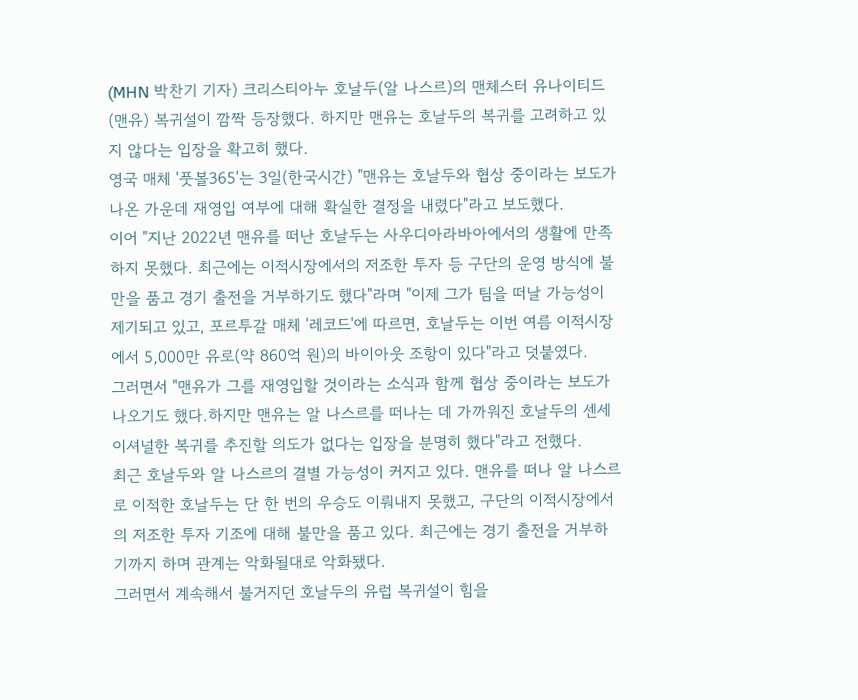(MHN 박찬기 기자) 크리스티아누 호날두(알 나스르)의 맨체스터 유나이티드(맨유) 복귀설이 깜짝 등장했다. 하지만 맨유는 호날두의 복귀를 고려하고 있지 않다는 입장을 확고히 했다.
영국 매체 '풋볼365'는 3일(한국시간) "맨유는 호날두와 협상 중이라는 보도가 나온 가운데 재영입 여부에 대해 확실한 결정을 내렸다"라고 보도했다.
이어 "지난 2022년 맨유를 떠난 호날두는 사우디아라바아에서의 생활에 만족하지 못했다. 최근에는 이적시장에서의 저조한 투자 등 구단의 운영 방식에 불만을 품고 경기 출전을 거부하기도 했다"라며 "이제 그가 팀을 떠날 가능성이 제기되고 있고, 포르투갈 매체 '레코드'에 따르면, 호날두는 이번 여름 이적시장에서 5,000만 유로(약 860억 원)의 바이아웃 조항이 있다"라고 덧붙였다.
그러면서 "맨유가 그를 재영입할 것이라는 소식과 함께 협상 중이라는 보도가 나오기도 했다.하지만 맨유는 알 나스르를 떠나는 데 가까워진 호날두의 센세이셔널한 복귀를 추진할 의도가 없다는 입장을 분명히 했다"라고 전했다.
최근 호날두와 알 나스르의 결별 가능성이 커지고 있다. 맨유를 떠나 알 나스르로 이적한 호날두는 단 한 번의 우승도 이뤄내지 못했고, 구단의 이적시장에서의 저조한 투자 기조에 대해 불만을 품고 있다. 최근에는 경기 출전을 거부하기까지 하며 관계는 악화될대로 악화됐다.
그러면서 계속해서 불거지던 호날두의 유럽 복귀설이 힘을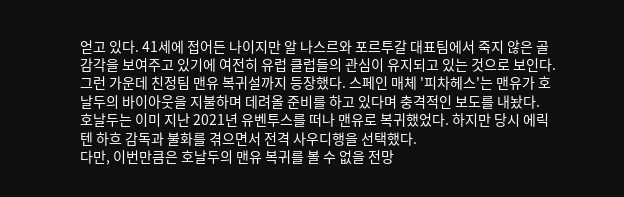얻고 있다. 41세에 접어든 나이지만 알 나스르와 포르투갈 대표팀에서 죽지 않은 골 감각을 보여주고 있기에 여전히 유럽 클럽들의 관심이 유지되고 있는 것으로 보인다.
그런 가운데 친정팀 맨유 복귀설까지 등장했다. 스페인 매체 '피차헤스'는 맨유가 호날두의 바이아웃을 지불하며 데려올 준비를 하고 있다며 충격적인 보도를 내놨다.
호날두는 이미 지난 2021년 유벤투스를 떠나 맨유로 복귀했었다. 하지만 당시 에릭 텐 하흐 감독과 불화를 겪으면서 전격 사우디행을 선택했다.
다만, 이번만큼은 호날두의 맨유 복귀를 볼 수 없을 전망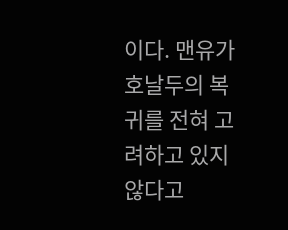이다. 맨유가 호날두의 복귀를 전혀 고려하고 있지 않다고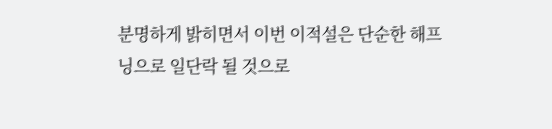분명하게 밝히면서 이번 이적설은 단순한 해프닝으로 일단락 될 것으로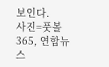보인다.
사진=풋볼 365, 연합뉴스